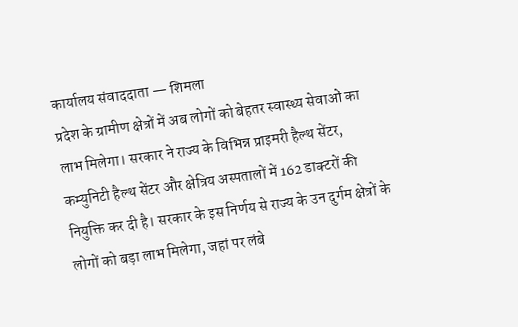कार्यालय संवाददाता — शिमला
प्रदेश के ग्रामीण क्षेत्रों में अब लोगों को बेहतर स्वास्थ्य सेवाओं का लाभ मिलेगा। सरकार ने राज्य के विभिन्न प्राइमरी हैल्थ सेंटर, कम्युनिटी हैल्थ सेंटर और क्षेत्रिय अस्पतालों में 162 डाक्टरों की नियुक्ति कर दी है। सरकार के इस निर्णय से राज्य के उन दुर्गम क्षेत्रों के लोगों को बड़ा लाभ मिलेगा, जहां पर लंबे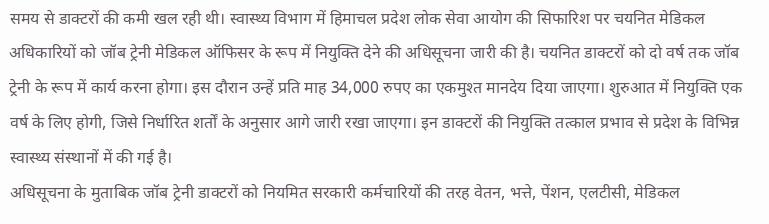समय से डाक्टरों की कमी खल रही थी। स्वास्थ्य विभाग में हिमाचल प्रदेश लोक सेवा आयोग की सिफारिश पर चयनित मेडिकल अधिकारियों को जॉब ट्रेनी मेडिकल ऑफिसर के रूप में नियुक्ति देने की अधिसूचना जारी की है। चयनित डाक्टरों को दो वर्ष तक जॉब ट्रेनी के रूप में कार्य करना होगा। इस दौरान उन्हें प्रति माह 34,000 रुपए का एकमुश्त मानदेय दिया जाएगा। शुरुआत में नियुक्ति एक वर्ष के लिए होगी, जिसे निर्धारित शर्तों के अनुसार आगे जारी रखा जाएगा। इन डाक्टरों की नियुक्ति तत्काल प्रभाव से प्रदेश के विभिन्न स्वास्थ्य संस्थानों में की गई है।
अधिसूचना के मुताबिक जॉब ट्रेनी डाक्टरों को नियमित सरकारी कर्मचारियों की तरह वेतन, भत्ते, पेंशन, एलटीसी, मेडिकल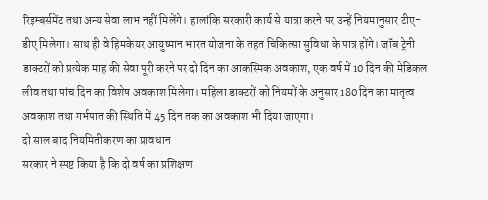रिइम्बर्समेंट तथा अन्य सेवा लाभ नहीं मिलेंगे। हालांकि सरकारी कार्य से यात्रा करने पर उन्हें नियमानुसार टीए-डीए मिलेगा। साथ ही वे हिमकेयर आयुष्मान भारत योजना के तहत चिकित्सा सुविधा के पात्र होंगे। जॉब ट्रेनी डाक्टरों को प्रत्येक माह की सेवा पूरी करने पर दो दिन का आकस्मिक अवकाश, एक वर्ष में 10 दिन की मेडिकल लीव तथा पांच दिन का विशेष अवकाश मिलेगा। महिला डाक्टरों को नियमों के अनुसार 180 दिन का मातृत्व अवकाश तथा गर्भपात की स्थिति में 45 दिन तक का अवकाश भी दिया जाएगा।
दो साल बाद नियमितीकरण का प्रावधान
सरकार ने स्पष्ट किया है कि दो वर्ष का प्रशिक्षण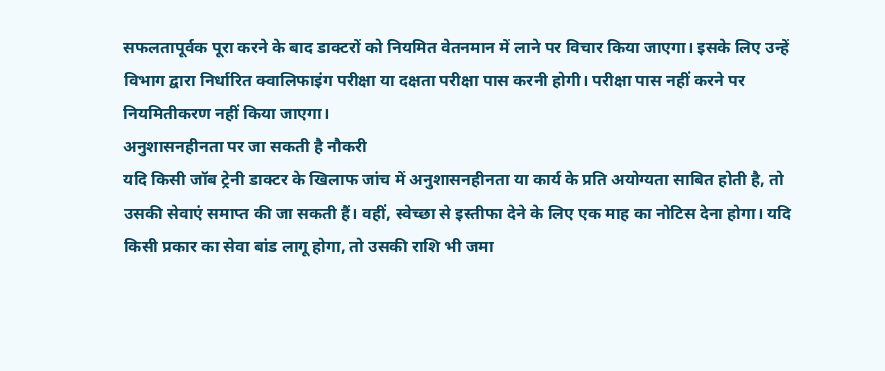सफलतापूर्वक पूरा करने के बाद डाक्टरों को नियमित वेतनमान में लाने पर विचार किया जाएगा। इसके लिए उन्हें विभाग द्वारा निर्धारित क्वालिफाइंग परीक्षा या दक्षता परीक्षा पास करनी होगी। परीक्षा पास नहीं करने पर नियमितीकरण नहीं किया जाएगा।
अनुशासनहीनता पर जा सकती है नौकरी
यदि किसी जॉब ट्रेनी डाक्टर के खिलाफ जांच में अनुशासनहीनता या कार्य के प्रति अयोग्यता साबित होती है, तो उसकी सेवाएं समाप्त की जा सकती हैं। वहीं, स्वेच्छा से इस्तीफा देने के लिए एक माह का नोटिस देना होगा। यदि किसी प्रकार का सेवा बांड लागू होगा, तो उसकी राशि भी जमा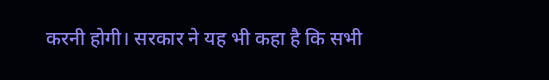करनी होगी। सरकार ने यह भी कहा है कि सभी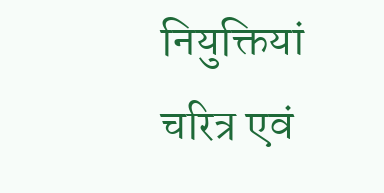नियुक्तियां चरित्र एवं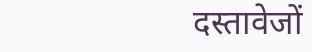दस्तावेजों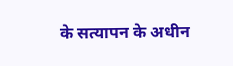के सत्यापन के अधीन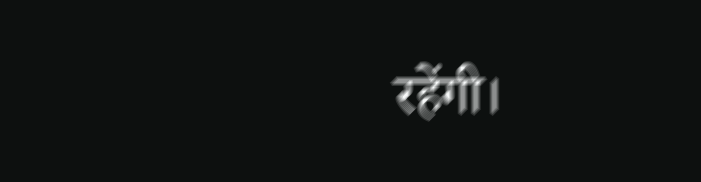रहेंगी।